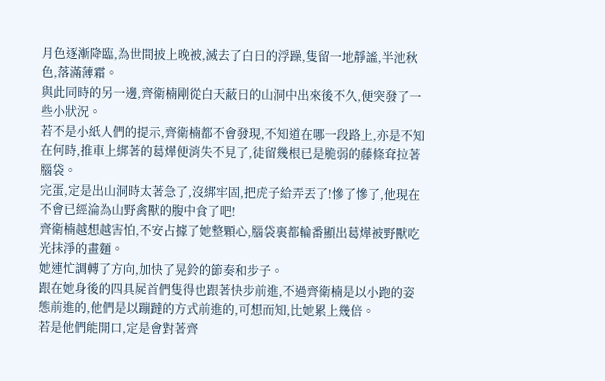月色逐漸降臨,為世間披上晚被,滅去了白日的浮躁,隻留一地靜謐,半池秋色,落滿薄霜。
與此同時的另一邊,齊衛楠剛從白天蔽日的山洞中出來後不久,便突發了一些小狀況。
若不是小紙人們的提示,齊衛楠都不會發現,不知道在哪一段路上,亦是不知在何時,推車上綁著的葛燁便消失不見了,徒留幾根已是脆弱的藤條耷拉著腦袋。
完蛋,定是出山洞時太著急了,沒綁牢固,把虎子給弄丟了!慘了慘了,他現在不會已經淪為山野禽獸的腹中食了吧!
齊衛楠越想越害怕,不安占據了她整顆心,腦袋裏都輪番顯出葛燁被野獸吃光抹淨的畫麵。
她連忙調轉了方向,加快了晃鈴的節奏和步子。
跟在她身後的四具屍首們隻得也跟著快步前進,不過齊衛楠是以小跑的姿態前進的,他們是以蹦躂的方式前進的,可想而知,比她累上幾倍。
若是他們能開口,定是會對著齊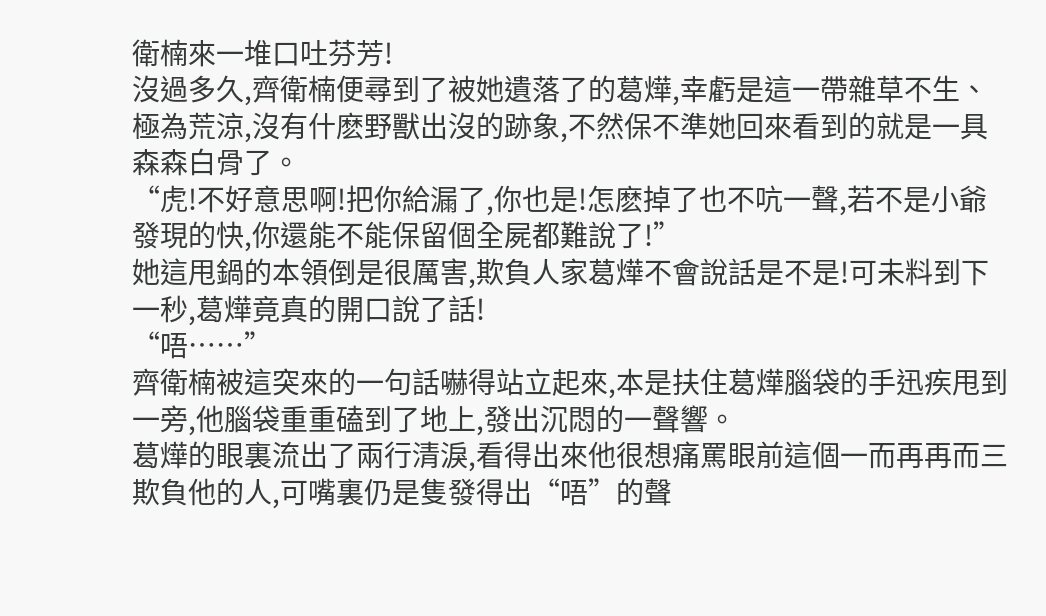衛楠來一堆口吐芬芳!
沒過多久,齊衛楠便尋到了被她遺落了的葛燁,幸虧是這一帶雜草不生、極為荒涼,沒有什麽野獸出沒的跡象,不然保不準她回來看到的就是一具森森白骨了。
“虎!不好意思啊!把你給漏了,你也是!怎麽掉了也不吭一聲,若不是小爺發現的快,你還能不能保留個全屍都難說了!”
她這甩鍋的本領倒是很厲害,欺負人家葛燁不會說話是不是!可未料到下一秒,葛燁竟真的開口說了話!
“唔……”
齊衛楠被這突來的一句話嚇得站立起來,本是扶住葛燁腦袋的手迅疾甩到一旁,他腦袋重重磕到了地上,發出沉悶的一聲響。
葛燁的眼裏流出了兩行清淚,看得出來他很想痛罵眼前這個一而再再而三欺負他的人,可嘴裏仍是隻發得出“唔”的聲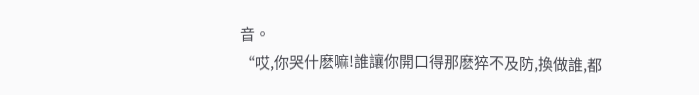音。
“哎,你哭什麽嘛!誰讓你開口得那麽猝不及防,換做誰,都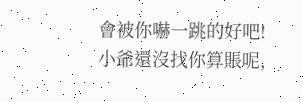會被你嚇一跳的好吧!小爺還沒找你算賬呢,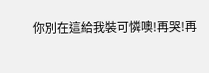你別在這給我裝可憐噢!再哭!再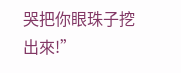哭把你眼珠子挖出來!”